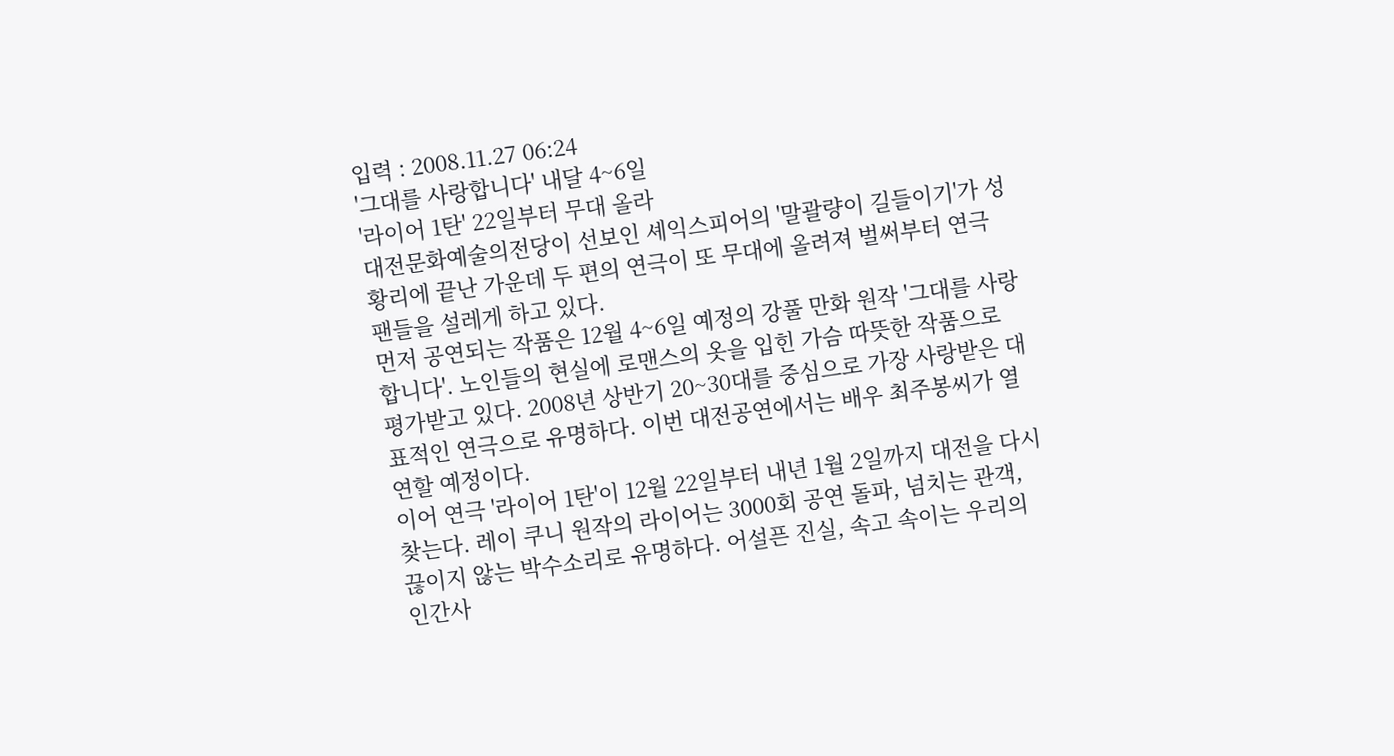입력 : 2008.11.27 06:24
'그대를 사랑합니다' 내달 4~6일
'라이어 1탄' 22일부터 무대 올라
대전문화예술의전당이 선보인 셰익스피어의 '말괄량이 길들이기'가 성황리에 끝난 가운데 두 편의 연극이 또 무대에 올려져 벌써부터 연극 팬들을 설레게 하고 있다.
먼저 공연되는 작품은 12월 4~6일 예정의 강풀 만화 원작 '그대를 사랑합니다'. 노인들의 현실에 로맨스의 옷을 입힌 가슴 따뜻한 작품으로 평가받고 있다. 2008년 상반기 20~30대를 중심으로 가장 사랑받은 대표적인 연극으로 유명하다. 이번 대전공연에서는 배우 최주봉씨가 열연할 예정이다.
이어 연극 '라이어 1탄'이 12월 22일부터 내년 1월 2일까지 대전을 다시 찾는다. 레이 쿠니 원작의 라이어는 3000회 공연 돌파, 넘치는 관객, 끊이지 않는 박수소리로 유명하다. 어설픈 진실, 속고 속이는 우리의 인간사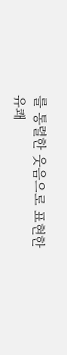를 통렬한 웃음으로 표현한 유쾌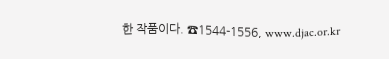한 작품이다. ☎1544-1556, www.djac.or.kr